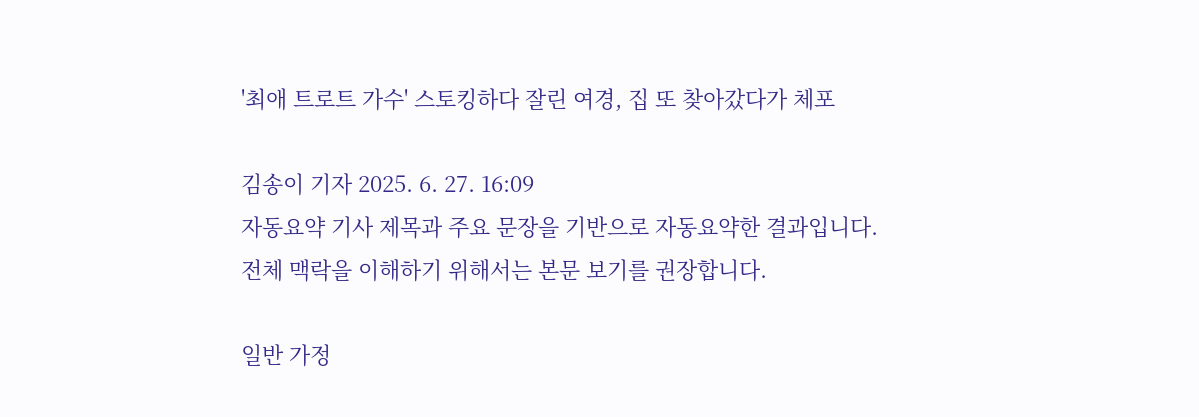'최애 트로트 가수' 스토킹하다 잘린 여경, 집 또 찾아갔다가 체포

김송이 기자 2025. 6. 27. 16:09
자동요약 기사 제목과 주요 문장을 기반으로 자동요약한 결과입니다.
전체 맥락을 이해하기 위해서는 본문 보기를 권장합니다.

일반 가정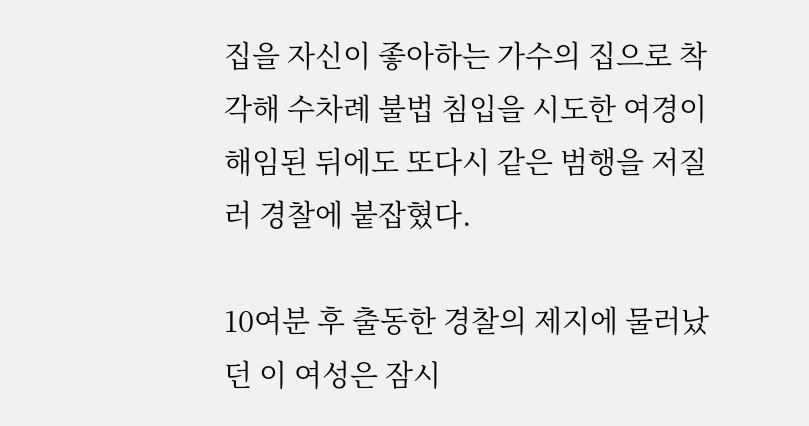집을 자신이 좋아하는 가수의 집으로 착각해 수차례 불법 침입을 시도한 여경이 해임된 뒤에도 또다시 같은 범행을 저질러 경찰에 붙잡혔다.

10여분 후 출동한 경찰의 제지에 물러났던 이 여성은 잠시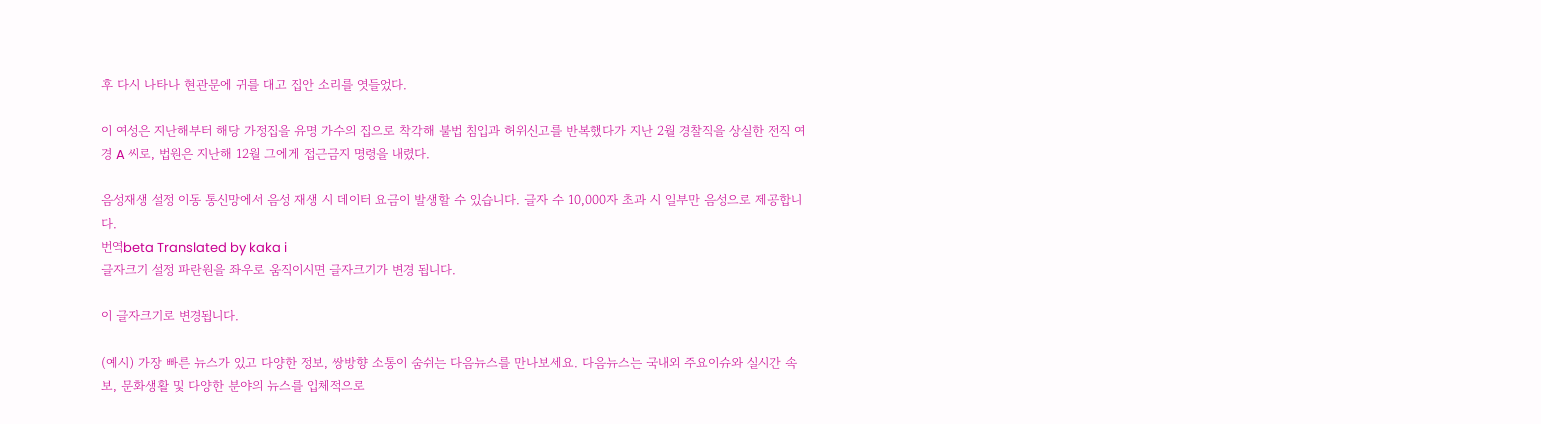후 다시 나타나 현관문에 귀를 대고 집안 소리를 엿들었다.

이 여성은 지난해부터 해당 가정집을 유명 가수의 집으로 착각해 불법 침입과 허위신고를 반복했다가 지난 2월 경찰직을 상실한 전직 여경 A 씨로, 법원은 지난해 12월 그에게 접근금지 명령을 내렸다.

음성재생 설정 이동 통신망에서 음성 재생 시 데이터 요금이 발생할 수 있습니다. 글자 수 10,000자 초과 시 일부만 음성으로 제공합니다.
번역beta Translated by kaka i
글자크기 설정 파란원을 좌우로 움직이시면 글자크기가 변경 됩니다.

이 글자크기로 변경됩니다.

(예시) 가장 빠른 뉴스가 있고 다양한 정보, 쌍방향 소통이 숨쉬는 다음뉴스를 만나보세요. 다음뉴스는 국내외 주요이슈와 실시간 속보, 문화생활 및 다양한 분야의 뉴스를 입체적으로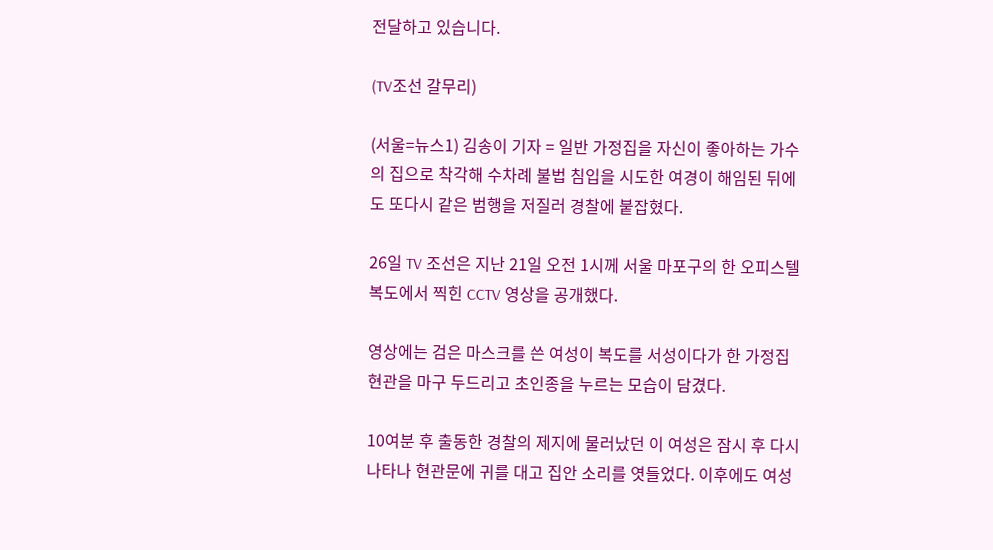전달하고 있습니다.

(TV조선 갈무리)

(서울=뉴스1) 김송이 기자 = 일반 가정집을 자신이 좋아하는 가수의 집으로 착각해 수차례 불법 침입을 시도한 여경이 해임된 뒤에도 또다시 같은 범행을 저질러 경찰에 붙잡혔다.

26일 TV 조선은 지난 21일 오전 1시께 서울 마포구의 한 오피스텔 복도에서 찍힌 CCTV 영상을 공개했다.

영상에는 검은 마스크를 쓴 여성이 복도를 서성이다가 한 가정집 현관을 마구 두드리고 초인종을 누르는 모습이 담겼다.

10여분 후 출동한 경찰의 제지에 물러났던 이 여성은 잠시 후 다시 나타나 현관문에 귀를 대고 집안 소리를 엿들었다. 이후에도 여성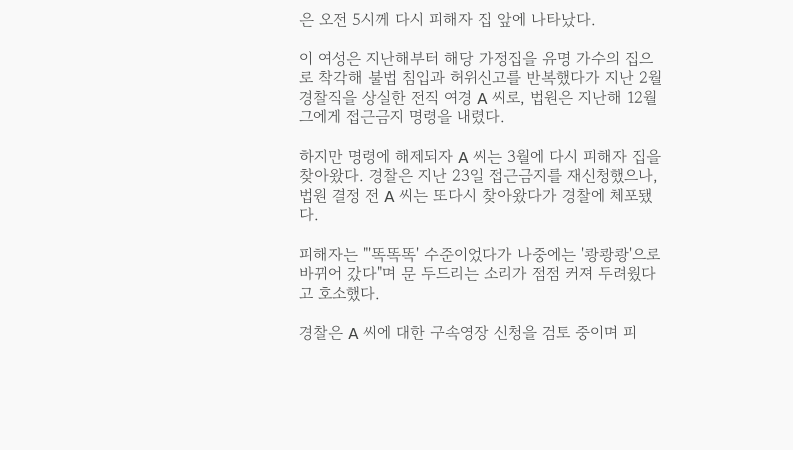은 오전 5시께 다시 피해자 집 앞에 나타났다.

이 여성은 지난해부터 해당 가정집을 유명 가수의 집으로 착각해 불법 침입과 허위신고를 반복했다가 지난 2월 경찰직을 상실한 전직 여경 A 씨로, 법원은 지난해 12월 그에게 접근금지 명령을 내렸다.

하지만 명령에 해제되자 A 씨는 3월에 다시 피해자 집을 찾아왔다. 경찰은 지난 23일 접근금지를 재신청했으나, 법원 결정 전 A 씨는 또다시 찾아왔다가 경찰에 체포됐다.

피해자는 "'똑똑똑' 수준이었다가 나중에는 '쾅쾅쾅'으로 바뀌어 갔다"며 문 두드리는 소리가 점점 커져 두려웠다고 호소했다.

경찰은 A 씨에 대한 구속영장 신청을 검토 중이며 피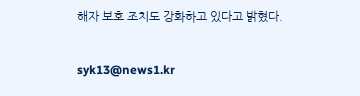해자 보호 조치도 강화하고 있다고 밝혔다.

syk13@news1.kr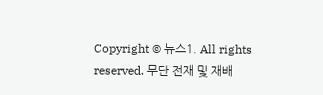Copyright © 뉴스1. All rights reserved. 무단 전재 및 재배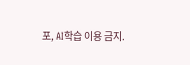포, AI학습 이용 금지.